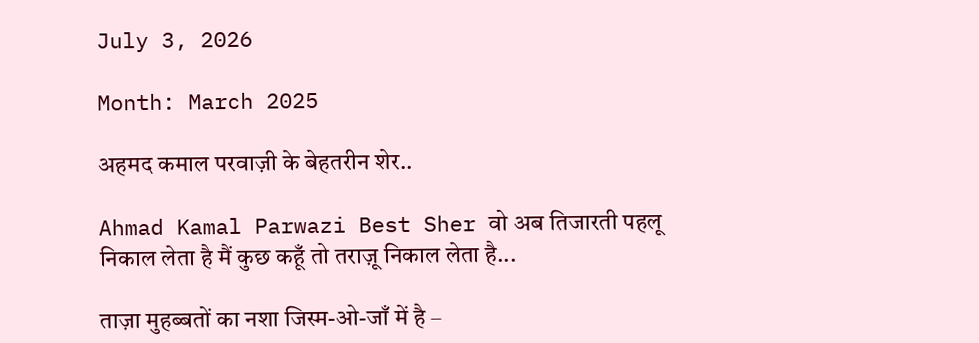July 3, 2026

Month: March 2025

अहमद कमाल परवाज़ी के बेहतरीन शेर..

Ahmad Kamal Parwazi Best Sher वो अब तिजारती पहलू निकाल लेता है मैं कुछ कहूँ तो तराज़ू निकाल लेता है...

ताज़ा मुहब्बतों का नशा जिस्म-ओ-जाँ में है –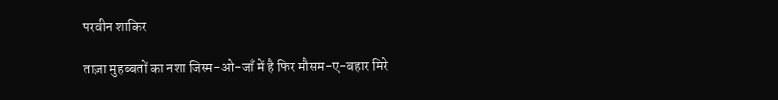परवीन शाकिर

ताज़ा मुहब्बतों का नशा जिस्म-ओ-जाँ में है फिर मौसम-ए-बहार मिरे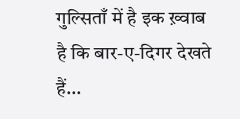गुल्सिताँ में है इक ख़्वाब है कि बार-ए-दिगर देखते हैं...